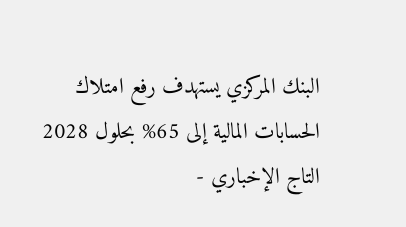البنك المركزي يستهدف رفع امتلاك الحسابات المالية إلى 65% بحلول 2028
التاج الإخباري -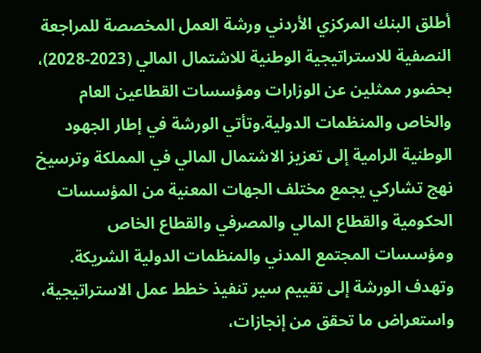أطلق البنك المركزي الأردني ورشة العمل المخصصة للمراجعة النصفية للاستراتيجية الوطنية للاشتمال المالي (2023-2028)، بحضور ممثلين عن الوزارات ومؤسسات القطاعين العام والخاص والمنظمات الدولية.وتأتي الورشة في إطار الجهود الوطنية الرامية إلى تعزيز الاشتمال المالي في المملكة وترسيخ نهج تشاركي يجمع مختلف الجهات المعنية من المؤسسات الحكومية والقطاع المالي والمصرفي والقطاع الخاص ومؤسسات المجتمع المدني والمنظمات الدولية الشريكة.
وتهدف الورشة إلى تقييم سير تنفيذ خطط عمل الاستراتيجية، واستعراض ما تحقق من إنجازات،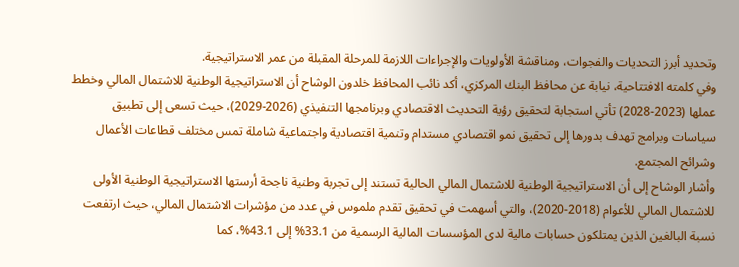وتحديد أبرز التحديات والفجوات، ومناقشة الأولويات والإجراءات اللازمة للمرحلة المقبلة من عمر الاستراتيجية.
وفي كلمته الافتتاحية، نيابة عن محافظ البنك المركزي، أكد نائب المحافظ خلدون الوشاح أن الاستراتيجية الوطنية للاشتمال المالي وخطط عملها (2023-2028) تأتي استجابة لتحقيق رؤية التحديث الاقتصادي وبرنامجها التنفيذي (2026-2029)، حيث تسعى إلى تطبيق سياسات وبرامج تهدف بدورها إلى تحقيق نمو اقتصادي مستدام وتنمية اقتصادية واجتماعية شاملة تمس مختلف قطاعات الأعمال وشرائح المجتمع.
وأشار الوشاح إلى أن الاستراتيجية الوطنية للاشتمال المالي الحالية تستند إلى تجربة وطنية ناجحة أرستها الاستراتيجية الوطنية الأولى للاشتمال المالي للأعوام (2018-2020)، والتي أسهمت في تحقيق تقدم ملموس في عدد من مؤشرات الاشتمال المالي، حيث ارتفعت نسبة البالغين الذين يمتلكون حسابات مالية لدى المؤسسات المالية الرسمية من 33.1% إلى 43.1%، كما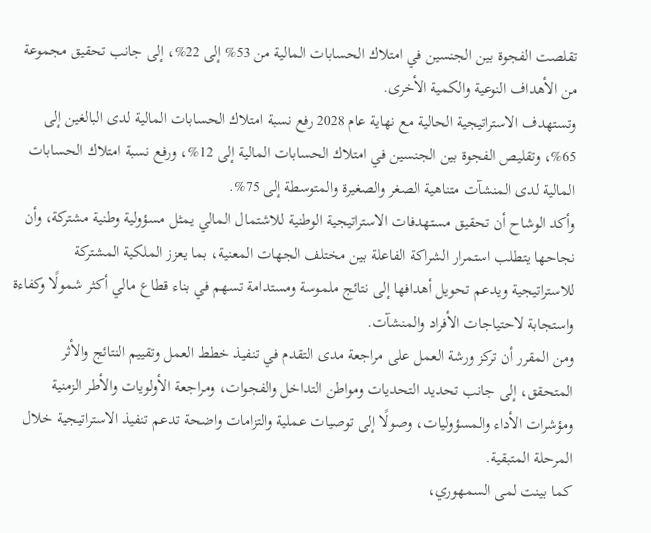تقلصت الفجوة بين الجنسين في امتلاك الحسابات المالية من 53% إلى 22%، إلى جانب تحقيق مجموعة من الأهداف النوعية والكمية الأخرى.
وتستهدف الاستراتيجية الحالية مع نهاية عام 2028 رفع نسبة امتلاك الحسابات المالية لدى البالغين إلى 65%، وتقليص الفجوة بين الجنسين في امتلاك الحسابات المالية إلى 12%، ورفع نسبة امتلاك الحسابات المالية لدى المنشآت متناهية الصغر والصغيرة والمتوسطة إلى 75%.
وأكد الوشاح أن تحقيق مستهدفات الاستراتيجية الوطنية للاشتمال المالي يمثل مسؤولية وطنية مشتركة، وأن نجاحها يتطلب استمرار الشراكة الفاعلة بين مختلف الجهات المعنية، بما يعزز الملكية المشتركة للاستراتيجية ويدعم تحويل أهدافها إلى نتائج ملموسة ومستدامة تسهم في بناء قطاع مالي أكثر شمولًا وكفاءة واستجابة لاحتياجات الأفراد والمنشآت.
ومن المقرر أن تركز ورشة العمل على مراجعة مدى التقدم في تنفيذ خطط العمل وتقييم النتائج والأثر المتحقق، إلى جانب تحديد التحديات ومواطن التداخل والفجوات، ومراجعة الأولويات والأطر الزمنية ومؤشرات الأداء والمسؤوليات، وصولًا إلى توصيات عملية والتزامات واضحة تدعم تنفيذ الاستراتيجية خلال المرحلة المتبقية.
كما بينت لمى السمهوري،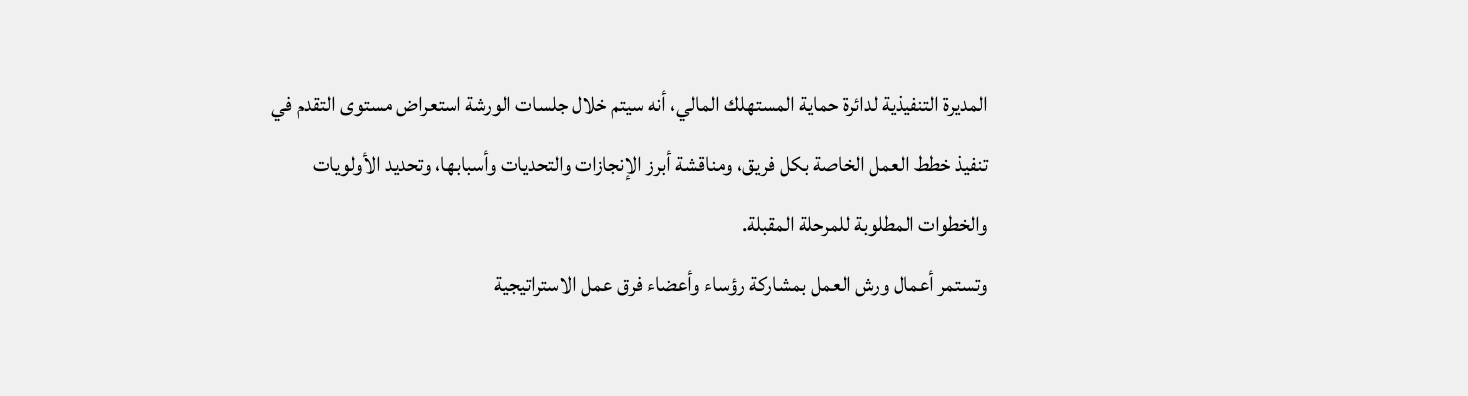المديرة التنفيذية لدائرة حماية المستهلك المالي، أنه سيتم خلال جلسات الورشة استعراض مستوى التقدم في تنفيذ خطط العمل الخاصة بكل فريق، ومناقشة أبرز الإنجازات والتحديات وأسبابها، وتحديد الأولويات والخطوات المطلوبة للمرحلة المقبلة.
وتستمر أعمال ورش العمل بمشاركة رؤساء وأعضاء فرق عمل الاستراتيجية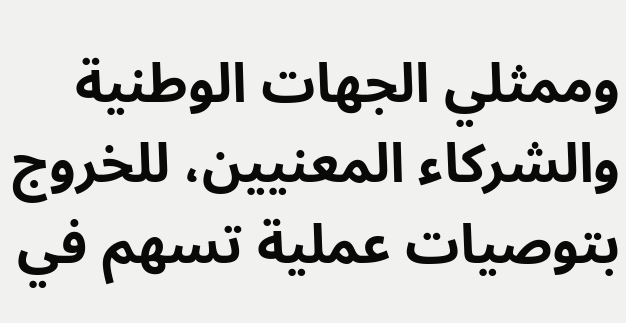وممثلي الجهات الوطنية والشركاء المعنيين، للخروج بتوصيات عملية تسهم في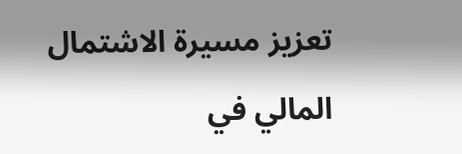تعزيز مسيرة الاشتمال المالي في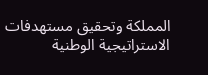المملكة وتحقيق مستهدفات الاستراتيجية الوطنية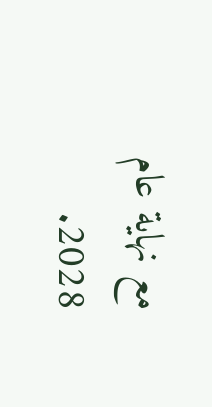مع نهاية عام 2028.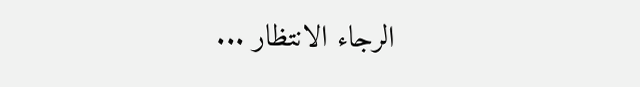الرجاء الانتظار ...